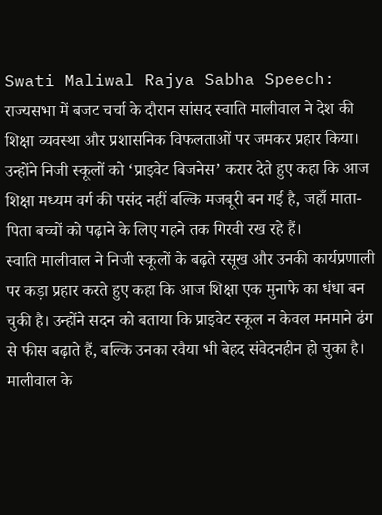Swati Maliwal Rajya Sabha Speech: राज्यसभा में बजट चर्चा के दौरान सांसद स्वाति मालीवाल ने देश की शिक्षा व्यवस्था और प्रशासनिक विफलताओं पर जमकर प्रहार किया। उन्होंने निजी स्कूलों को ‘प्राइवेट बिजनेस’ करार देते हुए कहा कि आज शिक्षा मध्यम वर्ग की पसंद नहीं बल्कि मजबूरी बन गई है, जहाँ माता-पिता बच्चों को पढ़ाने के लिए गहने तक गिरवी रख रहे हैं।
स्वाति मालीवाल ने निजी स्कूलों के बढ़ते रसूख और उनकी कार्यप्रणाली पर कड़ा प्रहार करते हुए कहा कि आज शिक्षा एक मुनाफे का धंधा बन चुकी है। उन्होंने सदन को बताया कि प्राइवेट स्कूल न केवल मनमाने ढंग से फीस बढ़ाते हैं, बल्कि उनका रवैया भी बेहद संवेदनहीन हो चुका है। मालीवाल के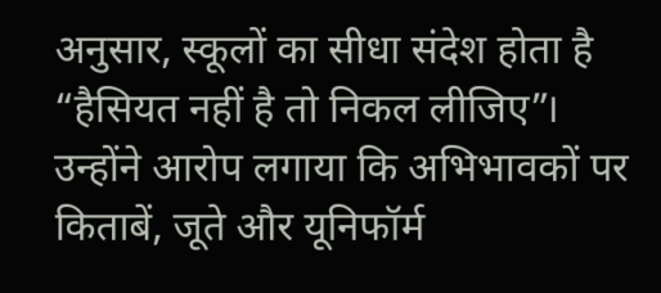अनुसार, स्कूलों का सीधा संदेश होता है “हैसियत नहीं है तो निकल लीजिए”।
उन्होंने आरोप लगाया कि अभिभावकों पर किताबें, जूते और यूनिफॉर्म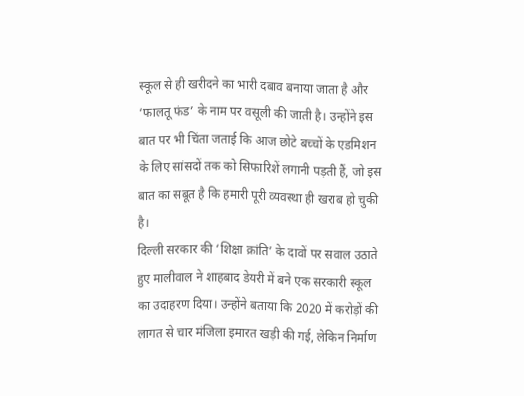स्कूल से ही खरीदने का भारी दबाव बनाया जाता है और ‘फालतू फंड’ के नाम पर वसूली की जाती है। उन्होंने इस बात पर भी चिंता जताई कि आज छोटे बच्चों के एडमिशन के लिए सांसदों तक को सिफारिशें लगानी पड़ती हैं, जो इस बात का सबूत है कि हमारी पूरी व्यवस्था ही खराब हो चुकी है।
दिल्ली सरकार की ‘शिक्षा क्रांति’ के दावों पर सवाल उठाते हुए मालीवाल ने शाहबाद डेयरी में बने एक सरकारी स्कूल का उदाहरण दिया। उन्होंने बताया कि 2020 में करोड़ों की लागत से चार मंजिला इमारत खड़ी की गई, लेकिन निर्माण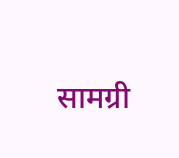सामग्री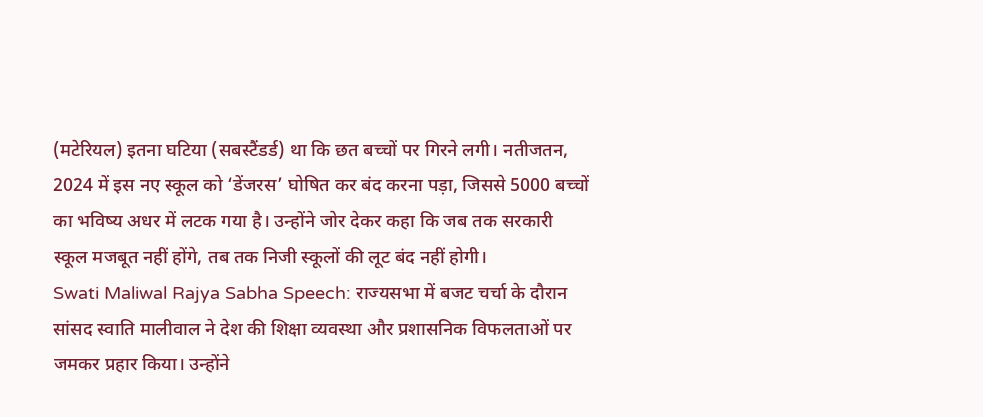(मटेरियल) इतना घटिया (सबस्टैंडर्ड) था कि छत बच्चों पर गिरने लगी। नतीजतन, 2024 में इस नए स्कूल को ‘डेंजरस’ घोषित कर बंद करना पड़ा, जिससे 5000 बच्चों का भविष्य अधर में लटक गया है। उन्होंने जोर देकर कहा कि जब तक सरकारी स्कूल मजबूत नहीं होंगे, तब तक निजी स्कूलों की लूट बंद नहीं होगी।
Swati Maliwal Rajya Sabha Speech: राज्यसभा में बजट चर्चा के दौरान सांसद स्वाति मालीवाल ने देश की शिक्षा व्यवस्था और प्रशासनिक विफलताओं पर जमकर प्रहार किया। उन्होंने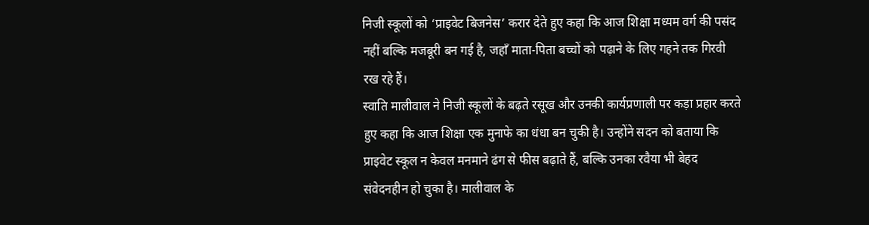निजी स्कूलों को ‘प्राइवेट बिजनेस’ करार देते हुए कहा कि आज शिक्षा मध्यम वर्ग की पसंद नहीं बल्कि मजबूरी बन गई है, जहाँ माता-पिता बच्चों को पढ़ाने के लिए गहने तक गिरवी रख रहे हैं।
स्वाति मालीवाल ने निजी स्कूलों के बढ़ते रसूख और उनकी कार्यप्रणाली पर कड़ा प्रहार करते हुए कहा कि आज शिक्षा एक मुनाफे का धंधा बन चुकी है। उन्होंने सदन को बताया कि प्राइवेट स्कूल न केवल मनमाने ढंग से फीस बढ़ाते हैं, बल्कि उनका रवैया भी बेहद संवेदनहीन हो चुका है। मालीवाल के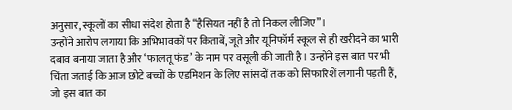अनुसार, स्कूलों का सीधा संदेश होता है “हैसियत नहीं है तो निकल लीजिए”।
उन्होंने आरोप लगाया कि अभिभावकों पर किताबें, जूते और यूनिफॉर्म स्कूल से ही खरीदने का भारी दबाव बनाया जाता है और ‘फालतू फंड’ के नाम पर वसूली की जाती है। उन्होंने इस बात पर भी चिंता जताई कि आज छोटे बच्चों के एडमिशन के लिए सांसदों तक को सिफारिशें लगानी पड़ती हैं, जो इस बात का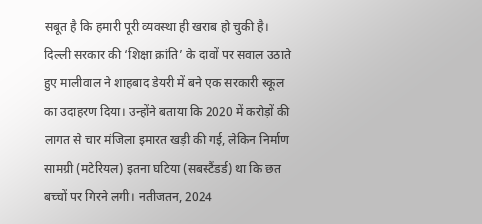सबूत है कि हमारी पूरी व्यवस्था ही खराब हो चुकी है।
दिल्ली सरकार की ‘शिक्षा क्रांति’ के दावों पर सवाल उठाते हुए मालीवाल ने शाहबाद डेयरी में बने एक सरकारी स्कूल का उदाहरण दिया। उन्होंने बताया कि 2020 में करोड़ों की लागत से चार मंजिला इमारत खड़ी की गई, लेकिन निर्माण सामग्री (मटेरियल) इतना घटिया (सबस्टैंडर्ड) था कि छत बच्चों पर गिरने लगी। नतीजतन, 2024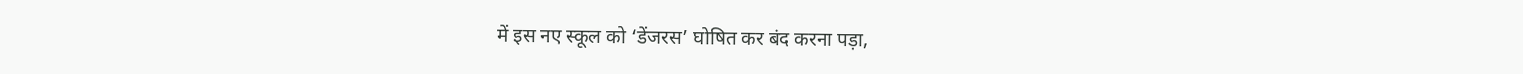में इस नए स्कूल को ‘डेंजरस’ घोषित कर बंद करना पड़ा,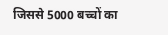जिससे 5000 बच्चों का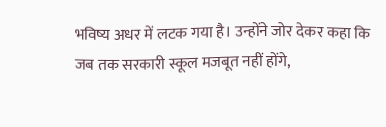भविष्य अधर में लटक गया है। उन्होंने जोर देकर कहा कि जब तक सरकारी स्कूल मजबूत नहीं होंगे,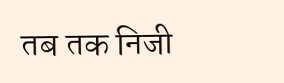तब तक निजी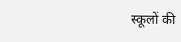स्कूलों की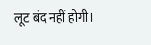लूट बंद नहीं होगी।